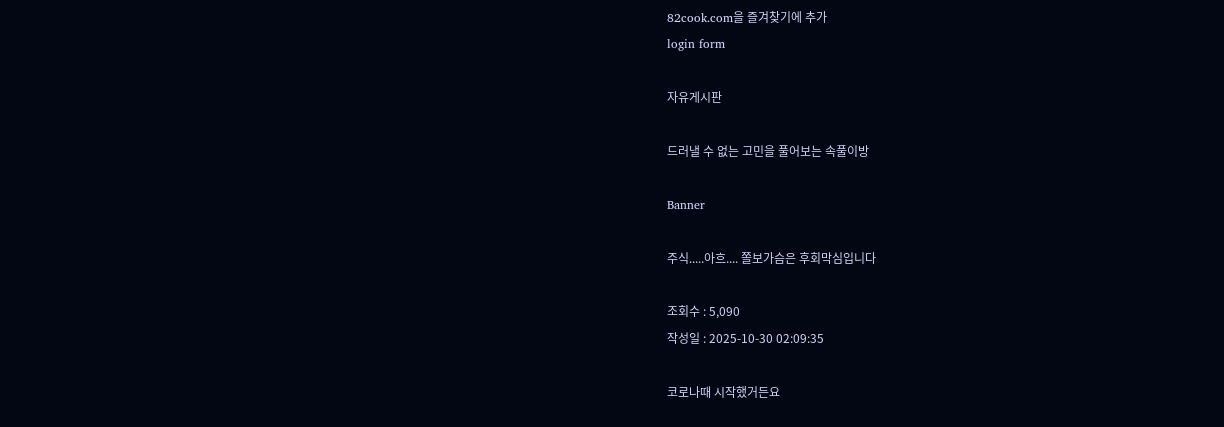82cook.com을 즐겨찾기에 추가
login form

자유게시판

드러낼 수 없는 고민을 풀어보는 속풀이방

Banner

주식.....아흐.... 쫄보가슴은 후회막심입니다

조회수 : 5,090
작성일 : 2025-10-30 02:09:35

코로나때 시작했거든요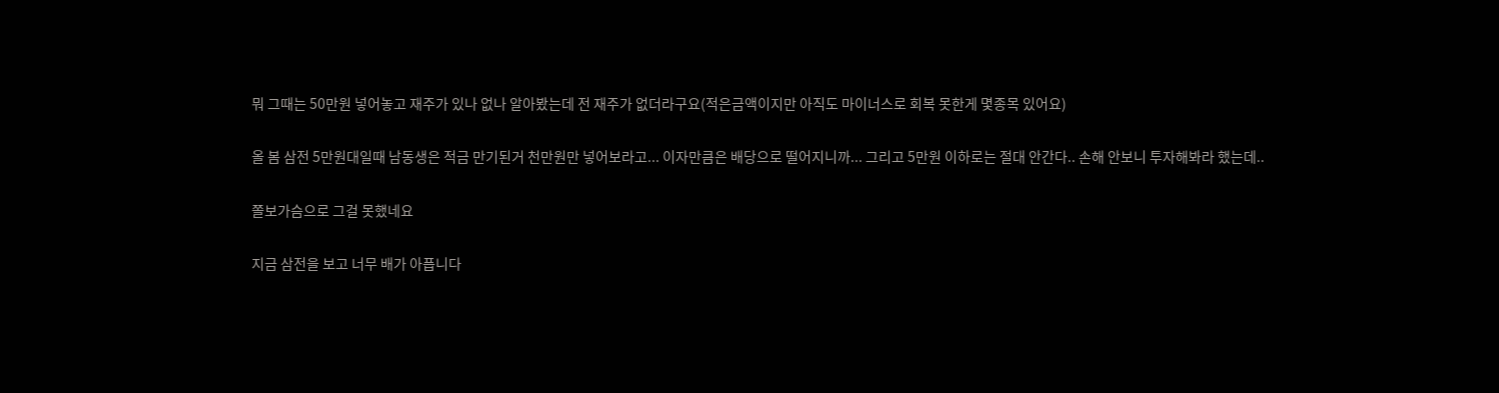뭐 그때는 50만원 넣어놓고 재주가 있나 없나 알아봤는데 전 재주가 없더라구요(적은금액이지만 아직도 마이너스로 회복 못한게 몇종목 있어요)

올 봄 삼전 5만원대일때 남동생은 적금 만기된거 천만원만 넣어보라고... 이자만큼은 배당으로 떨어지니까... 그리고 5만원 이하로는 절대 안간다.. 손해 안보니 투자해봐라 했는데..

쫄보가슴으로 그걸 못했네요

지금 삼전을 보고 너무 배가 아픕니다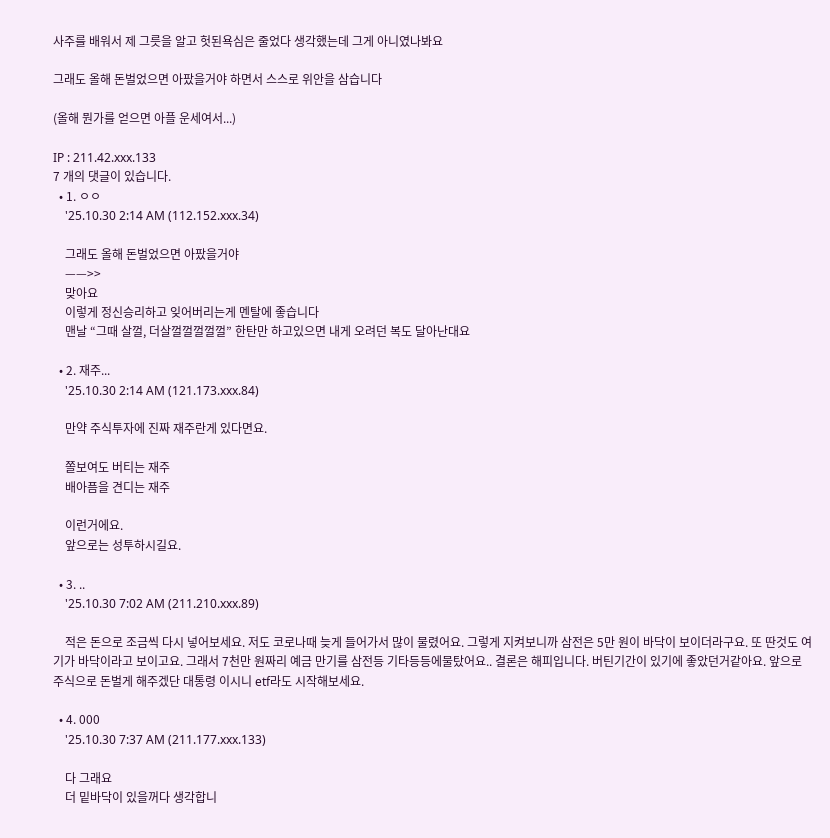사주를 배워서 제 그릇을 알고 헛된욕심은 줄었다 생각했는데 그게 아니였나봐요

그래도 올해 돈벌었으면 아팠을거야 하면서 스스로 위안을 삼습니다

(올해 뭔가를 얻으면 아플 운세여서...)

IP : 211.42.xxx.133
7 개의 댓글이 있습니다.
  • 1. ㅇㅇ
    '25.10.30 2:14 AM (112.152.xxx.34)

    그래도 올해 돈벌었으면 아팠을거야
    ——>>
    맞아요
    이렇게 정신승리하고 잊어버리는게 멘탈에 좋습니다
    맨날 “그때 살껄, 더살껄껄껄껄껄” 한탄만 하고있으면 내게 오려던 복도 달아난대요

  • 2. 재주...
    '25.10.30 2:14 AM (121.173.xxx.84)

    만약 주식투자에 진짜 재주란게 있다면요.

    쫄보여도 버티는 재주
    배아픔을 견디는 재주

    이런거에요.
    앞으로는 성투하시길요.

  • 3. ..
    '25.10.30 7:02 AM (211.210.xxx.89)

    적은 돈으로 조금씩 다시 넣어보세요. 저도 코로나때 늦게 들어가서 많이 물렸어요. 그렇게 지켜보니까 삼전은 5만 원이 바닥이 보이더라구요. 또 딴것도 여기가 바닥이라고 보이고요. 그래서 7천만 원짜리 예금 만기를 삼전등 기타등등에물탔어요.. 결론은 해피입니다. 버틴기간이 있기에 좋았던거같아요. 앞으로 주식으로 돈벌게 해주겠단 대통령 이시니 etf라도 시작해보세요.

  • 4. 000
    '25.10.30 7:37 AM (211.177.xxx.133)

    다 그래요
    더 밑바닥이 있을꺼다 생각합니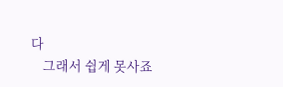다
    그래서 쉽게 못사죠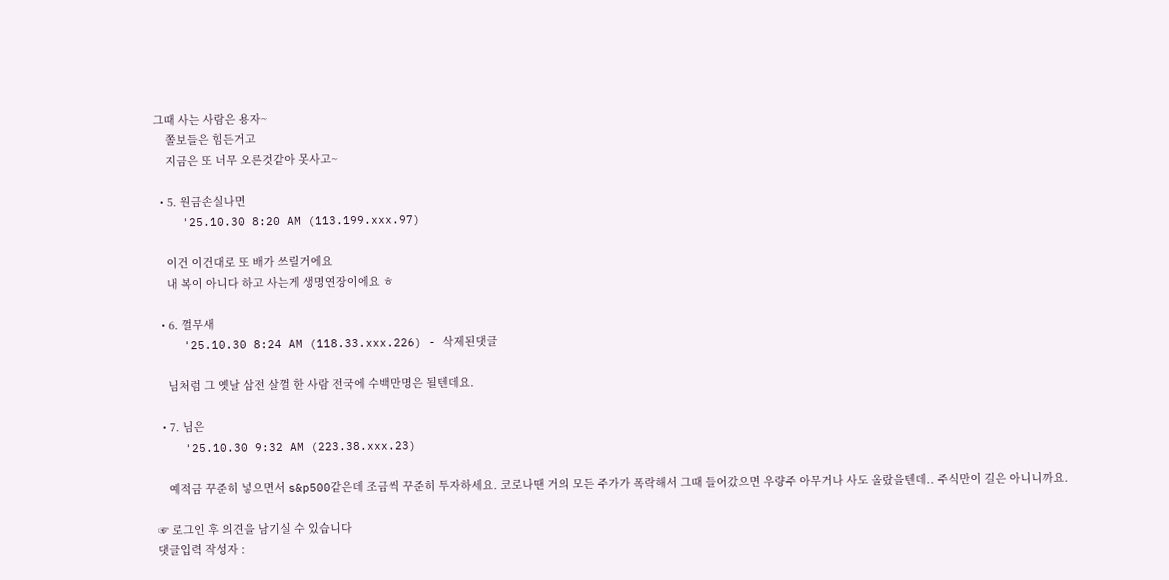그때 사는 사람은 용자~
    쫄보들은 힘든거고
    지금은 또 너무 오른것같아 못사고~

  • 5. 원금손실나면
    '25.10.30 8:20 AM (113.199.xxx.97)

    이건 이건대로 또 배가 쓰릴거에요
    내 복이 아니다 하고 사는게 생명연장이에요 ㅎ

  • 6. 껄무새
    '25.10.30 8:24 AM (118.33.xxx.226) - 삭제된댓글

    님처럼 그 옛날 삼전 살껄 한 사람 전국에 수백만명은 될텐데요.

  • 7. 님은
    '25.10.30 9:32 AM (223.38.xxx.23)

    예적금 꾸준히 넣으면서 s&p500같은데 조금씩 꾸준히 투자하세요. 코로나땐 거의 모든 주가가 폭락해서 그때 들어갔으면 우량주 아무거나 사도 올랐을텐데.. 주식만이 길은 아니니까요.

☞ 로그인 후 의견을 남기실 수 있습니다
댓글입력 작성자 :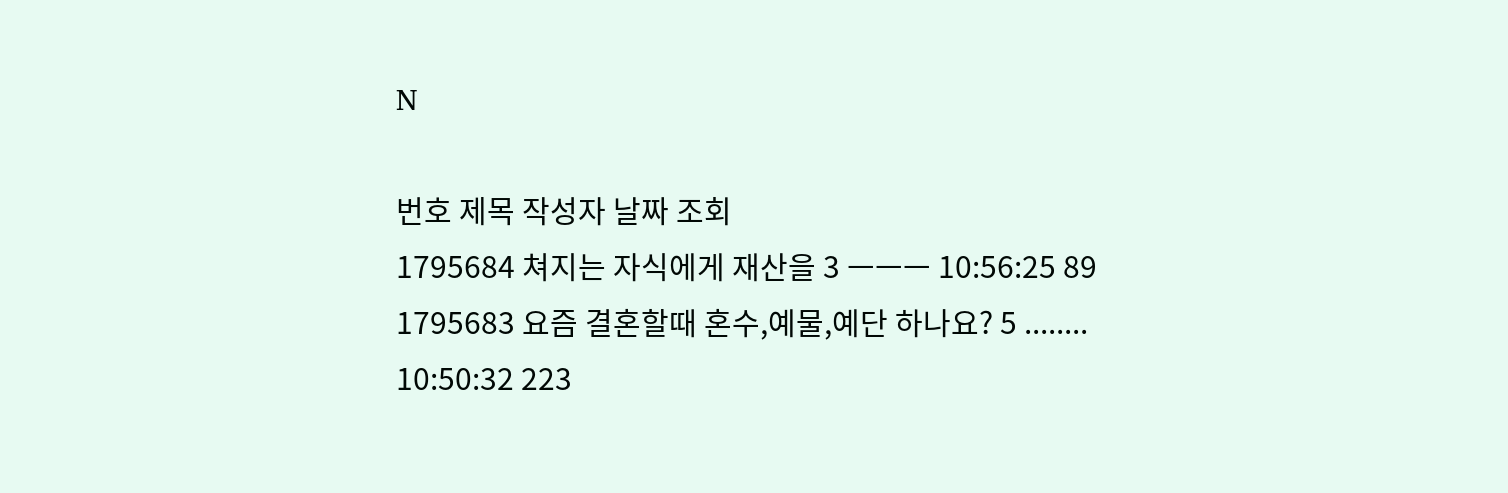N

번호 제목 작성자 날짜 조회
1795684 쳐지는 자식에게 재산을 3 ㅡㅡㅡ 10:56:25 89
1795683 요즘 결혼할때 혼수,예물,예단 하나요? 5 ........ 10:50:32 223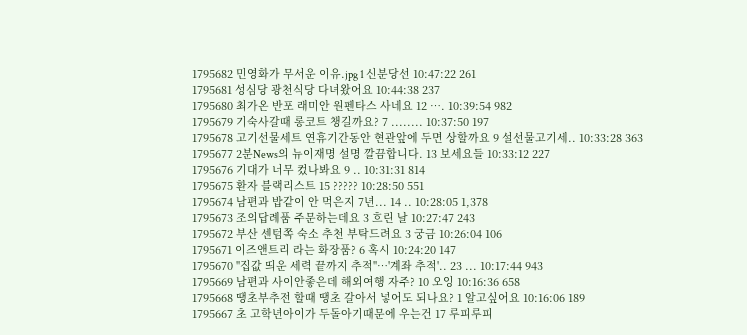1795682 민영화가 무서운 이유.jpg 1 신분당선 10:47:22 261
1795681 성심당 광천식당 다녀왔어요 10:44:38 237
1795680 최가온 반포 래미안 원펜타스 사네요 12 …. 10:39:54 982
1795679 기숙사갈때 롱코트 챙길까요? 7 ........ 10:37:50 197
1795678 고기선물세트 연휴기간동안 현관앞에 두면 상할까요 9 설선물고기세.. 10:33:28 363
1795677 2분News의 뉴이재명 설명 깔끔합니다. 13 보세요들 10:33:12 227
1795676 기대가 너무 컸나봐요 9 .. 10:31:31 814
1795675 환자 블랙리스트 15 ????? 10:28:50 551
1795674 남편과 밥같이 안 먹은지 7년... 14 .. 10:28:05 1,378
1795673 조의답례품 주문하는데요 3 흐린 날 10:27:47 243
1795672 부산 센텀쪽 숙소 추천 부탁드려요 3 궁금 10:26:04 106
1795671 이즈앤트리 라는 화장품? 6 혹시 10:24:20 147
1795670 "집값 띄운 세력 끝까지 추적"…'계좌 추적'.. 23 ... 10:17:44 943
1795669 남편과 사이안좋은데 해외여행 자주? 10 오잉 10:16:36 658
1795668 땡초부추전 할때 땡초 갈아서 넣어도 되나요? 1 알고싶어요 10:16:06 189
1795667 초 고학년아이가 두돌아기때문에 우는건 17 루피루피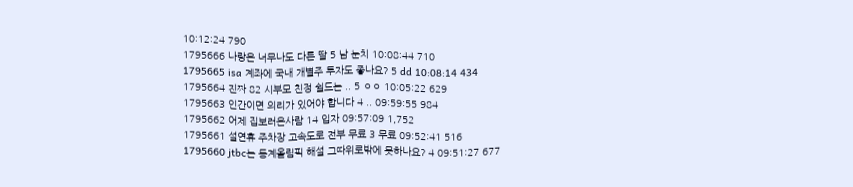10:12:24 790
1795666 나랑은 너무나도 다른 딸 5 남 눈치 10:08:44 710
1795665 isa 계좌에 국내 개별주 투자도 좋나요? 5 dd 10:08:14 434
1795664 진짜 82 시부모 친정 쉴드는 .. 5 ㅇㅇ 10:05:22 629
1795663 인간이면 의리가 있어야 합니다 4 .. 09:59:55 984
1795662 어제 집보러온사람 14 입자 09:57:09 1,752
1795661 설연휴 주차장 고속도로 전부 무료 3 무료 09:52:41 516
1795660 jtbc는 동계올림픽 해설 그따위로밖에 못하나요? 4 09:51:27 677